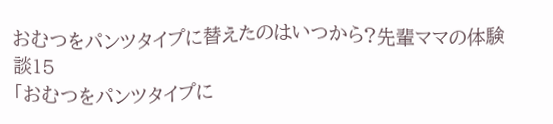おむつをパンツタイプに替えたのはいつから?先輩ママの体験談15
「おむつをパンツタイプに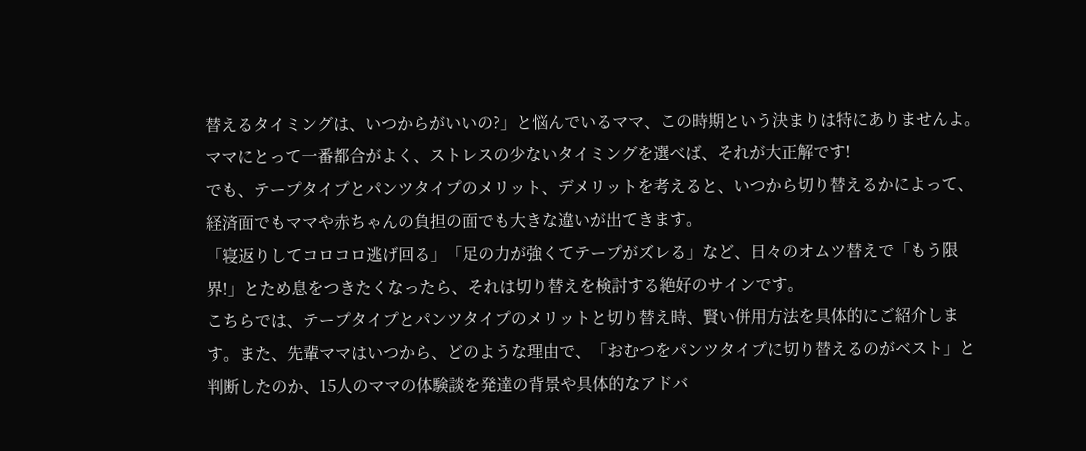替えるタイミングは、いつからがいいの?」と悩んでいるママ、この時期という決まりは特にありませんよ。ママにとって一番都合がよく、ストレスの少ないタイミングを選べば、それが大正解です!
でも、テープタイプとパンツタイプのメリット、デメリットを考えると、いつから切り替えるかによって、経済面でもママや赤ちゃんの負担の面でも大きな違いが出てきます。
「寝返りしてコロコロ逃げ回る」「足の力が強くてテープがズレる」など、日々のオムツ替えで「もう限界!」とため息をつきたくなったら、それは切り替えを検討する絶好のサインです。
こちらでは、テープタイプとパンツタイプのメリットと切り替え時、賢い併用方法を具体的にご紹介します。また、先輩ママはいつから、どのような理由で、「おむつをパンツタイプに切り替えるのがベスト」と判断したのか、15人のママの体験談を発達の背景や具体的なアドバ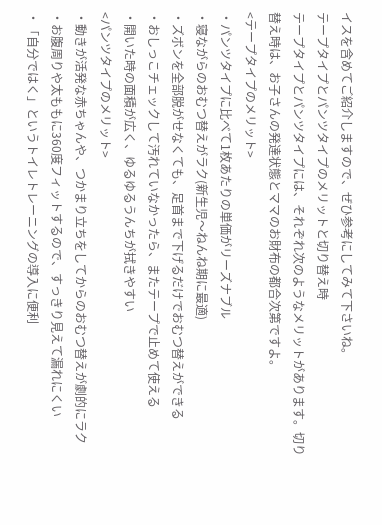イスを含めてご紹介しますので、ぜひ参考にしてみて下さいね。
テープタイプとパンツタイプのメリットと切り替え時
テープタイプとパンツタイプには、それぞれ次のようなメリットがあります。切り替え時は、お子さんの発達状態とママのお財布の都合次第ですよ。
<テープタイプのメリット>
・パンツタイプに比べて1枚あたりの単価がリーズナブル
・寝ながらのおむつ替えがラク(新生児〜ねんね期に最適)
・ズボンを全部脱がせなくても、足首まで下げるだけでおむつ替えができる
・おしっこチェックして汚れていなかったら、またテープで止めて使える
・開いた時の面積が広く、ゆるゆるうんちが拭きやすい
<パンツタイプのメリット>
・動きが活発な赤ちゃんや、つかまり立ちをしてからのおむつ替えが劇的にラク
・お腹周りや太ももに360度フィットするので、すっきり見えて漏れにくい
・「自分ではく」というトイレトレーニングの導入に便利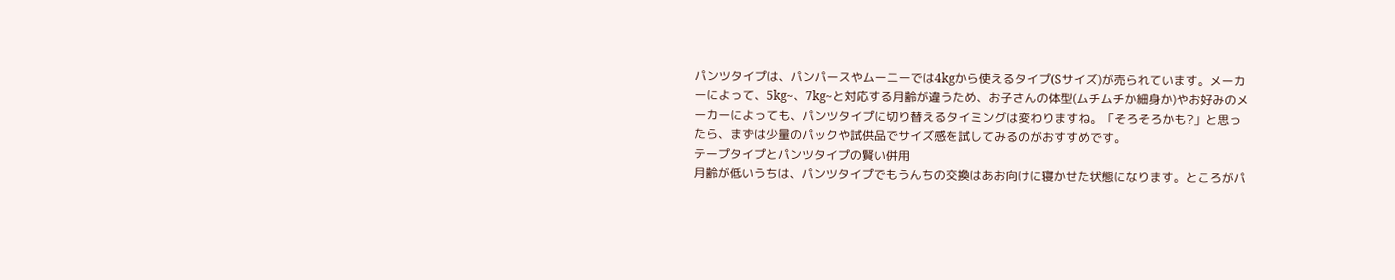パンツタイプは、パンパースやムーニーでは4kgから使えるタイプ(Sサイズ)が売られています。メーカーによって、5kg~、7kg~と対応する月齢が違うため、お子さんの体型(ムチムチか細身か)やお好みのメーカーによっても、パンツタイプに切り替えるタイミングは変わりますね。「そろそろかも?」と思ったら、まずは少量のパックや試供品でサイズ感を試してみるのがおすすめです。
テープタイプとパンツタイプの賢い併用
月齢が低いうちは、パンツタイプでもうんちの交換はあお向けに寝かせた状態になります。ところがパ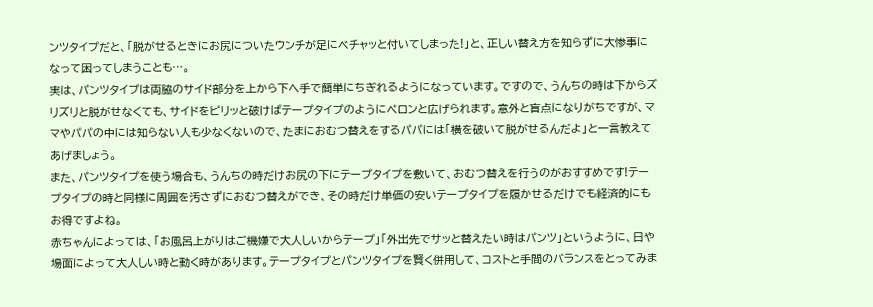ンツタイプだと、「脱がせるときにお尻についたウンチが足にベチャッと付いてしまった!」と、正しい替え方を知らずに大惨事になって困ってしまうことも…。
実は、パンツタイプは両脇のサイド部分を上から下へ手で簡単にちぎれるようになっています。ですので、うんちの時は下からズリズリと脱がせなくても、サイドをピリッと破けばテープタイプのようにペロンと広げられます。意外と盲点になりがちですが、ママやパパの中には知らない人も少なくないので、たまにおむつ替えをするパパには「横を破いて脱がせるんだよ」と一言教えてあげましょう。
また、パンツタイプを使う場合も、うんちの時だけお尻の下にテープタイプを敷いて、おむつ替えを行うのがおすすめです!テープタイプの時と同様に周囲を汚さずにおむつ替えができ、その時だけ単価の安いテープタイプを履かせるだけでも経済的にもお得ですよね。
赤ちゃんによっては、「お風呂上がりはご機嫌で大人しいからテープ」「外出先でサッと替えたい時はパンツ」というように、日や場面によって大人しい時と動く時があります。テープタイプとパンツタイプを賢く併用して、コストと手間のバランスをとってみま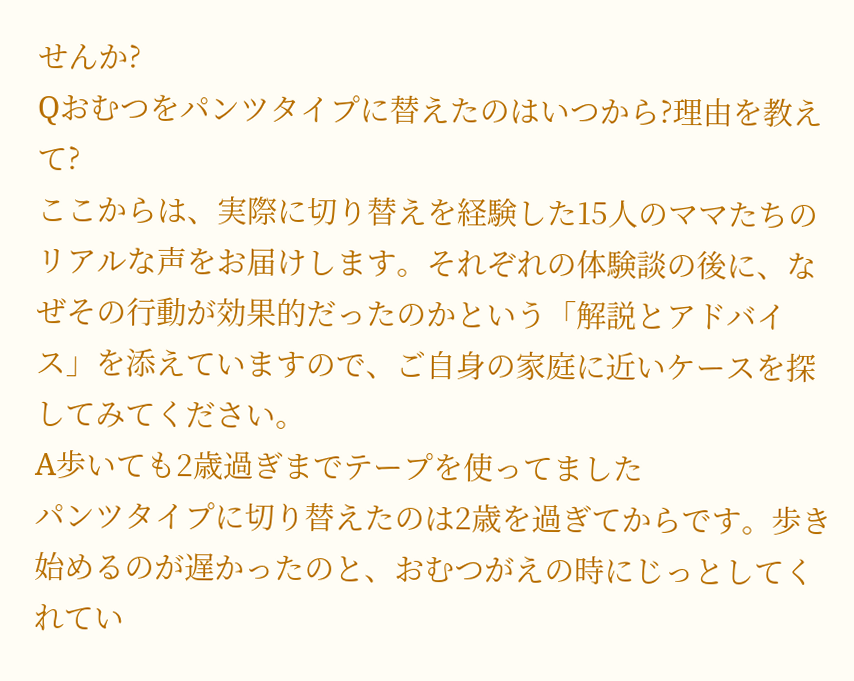せんか?
Qおむつをパンツタイプに替えたのはいつから?理由を教えて?
ここからは、実際に切り替えを経験した15人のママたちのリアルな声をお届けします。それぞれの体験談の後に、なぜその行動が効果的だったのかという「解説とアドバイス」を添えていますので、ご自身の家庭に近いケースを探してみてください。
A歩いても2歳過ぎまでテープを使ってました
パンツタイプに切り替えたのは2歳を過ぎてからです。歩き始めるのが遅かったのと、おむつがえの時にじっとしてくれてい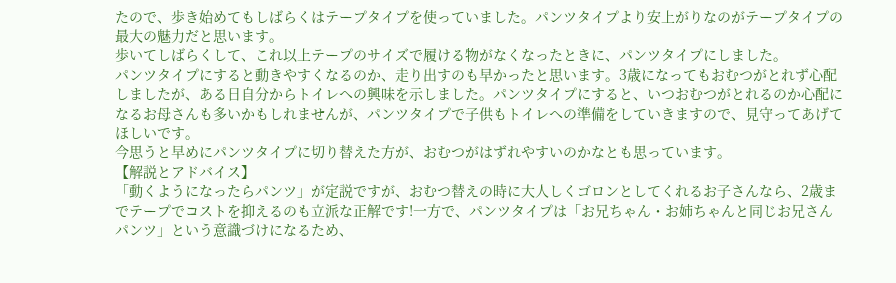たので、歩き始めてもしばらくはテープタイプを使っていました。パンツタイプより安上がりなのがテープタイプの最大の魅力だと思います。
歩いてしばらくして、これ以上テープのサイズで履ける物がなくなったときに、パンツタイプにしました。
パンツタイプにすると動きやすくなるのか、走り出すのも早かったと思います。3歳になってもおむつがとれず心配しましたが、ある日自分からトイレへの興味を示しました。パンツタイプにすると、いつおむつがとれるのか心配になるお母さんも多いかもしれませんが、パンツタイプで子供もトイレへの準備をしていきますので、見守ってあげてほしいです。
今思うと早めにパンツタイプに切り替えた方が、おむつがはずれやすいのかなとも思っています。
【解説とアドバイス】
「動くようになったらパンツ」が定説ですが、おむつ替えの時に大人しくゴロンとしてくれるお子さんなら、2歳までテープでコストを抑えるのも立派な正解です!一方で、パンツタイプは「お兄ちゃん・お姉ちゃんと同じお兄さんパンツ」という意識づけになるため、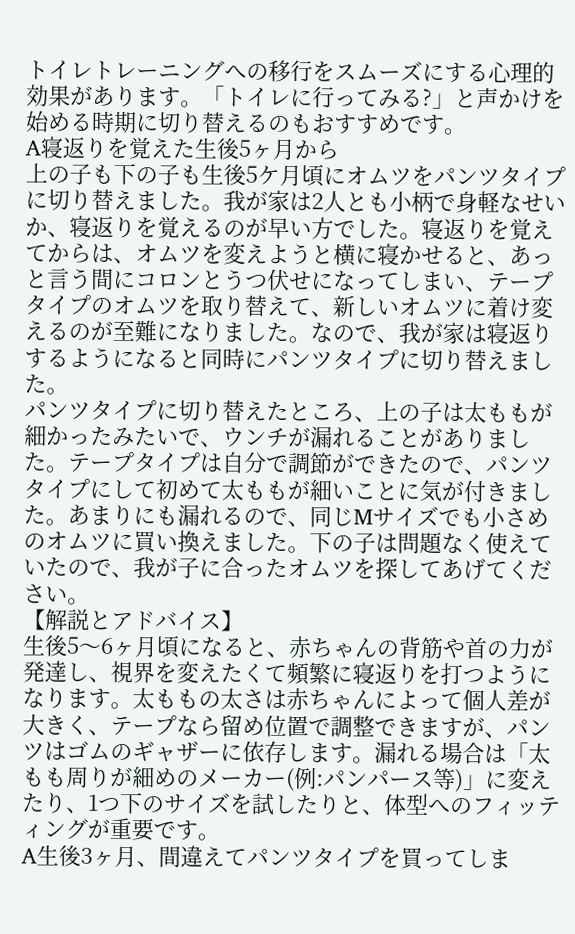トイレトレーニングへの移行をスムーズにする心理的効果があります。「トイレに行ってみる?」と声かけを始める時期に切り替えるのもおすすめです。
A寝返りを覚えた生後5ヶ月から
上の子も下の子も生後5ケ月頃にオムツをパンツタイプに切り替えました。我が家は2人とも小柄で身軽なせいか、寝返りを覚えるのが早い方でした。寝返りを覚えてからは、オムツを変えようと横に寝かせると、あっと言う間にコロンとうつ伏せになってしまい、テープタイプのオムツを取り替えて、新しいオムツに着け変えるのが至難になりました。なので、我が家は寝返りするようになると同時にパンツタイプに切り替えました。
パンツタイプに切り替えたところ、上の子は太ももが細かったみたいで、ウンチが漏れることがありました。テープタイプは自分で調節ができたので、パンツタイプにして初めて太ももが細いことに気が付きました。あまりにも漏れるので、同じMサイズでも小さめのオムツに買い換えました。下の子は問題なく使えていたので、我が子に合ったオムツを探してあげてください。
【解説とアドバイス】
生後5〜6ヶ月頃になると、赤ちゃんの背筋や首の力が発達し、視界を変えたくて頻繁に寝返りを打つようになります。太ももの太さは赤ちゃんによって個人差が大きく、テープなら留め位置で調整できますが、パンツはゴムのギャザーに依存します。漏れる場合は「太もも周りが細めのメーカー(例:パンパース等)」に変えたり、1つ下のサイズを試したりと、体型へのフィッティングが重要です。
A生後3ヶ月、間違えてパンツタイプを買ってしま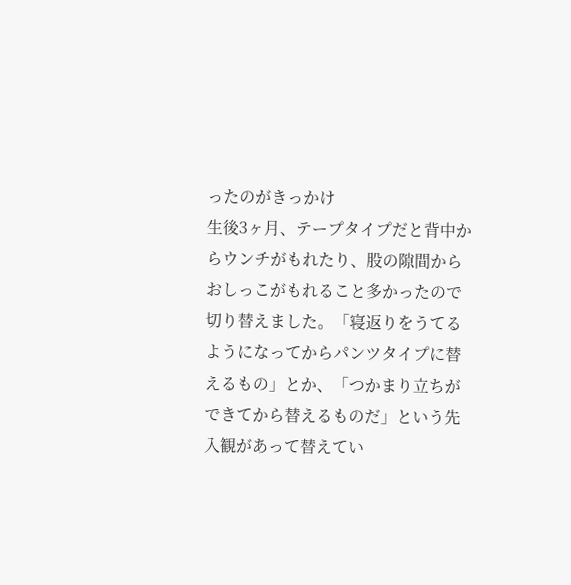ったのがきっかけ
生後3ヶ月、テープタイプだと背中からウンチがもれたり、股の隙間からおしっこがもれること多かったので切り替えました。「寝返りをうてるようになってからパンツタイプに替えるもの」とか、「つかまり立ちができてから替えるものだ」という先入観があって替えてい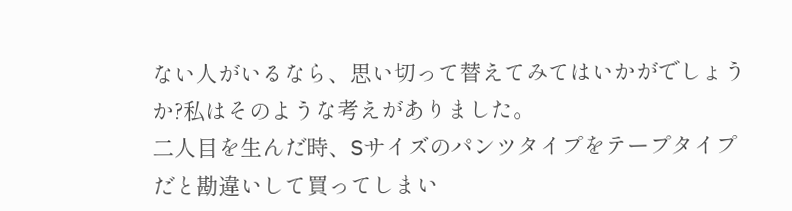ない人がいるなら、思い切って替えてみてはいかがでしょうか?私はそのような考えがありました。
二人目を生んだ時、Sサイズのパンツタイプをテープタイプだと勘違いして買ってしまい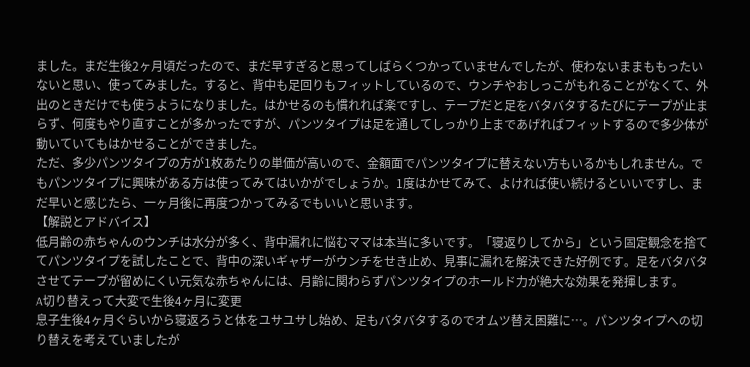ました。まだ生後2ヶ月頃だったので、まだ早すぎると思ってしばらくつかっていませんでしたが、使わないままももったいないと思い、使ってみました。すると、背中も足回りもフィットしているので、ウンチやおしっこがもれることがなくて、外出のときだけでも使うようになりました。はかせるのも慣れれば楽ですし、テープだと足をバタバタするたびにテープが止まらず、何度もやり直すことが多かったですが、パンツタイプは足を通してしっかり上まであげればフィットするので多少体が動いていてもはかせることができました。
ただ、多少パンツタイプの方が1枚あたりの単価が高いので、金額面でパンツタイプに替えない方もいるかもしれません。でもパンツタイプに興味がある方は使ってみてはいかがでしょうか。1度はかせてみて、よければ使い続けるといいですし、まだ早いと感じたら、一ヶ月後に再度つかってみるでもいいと思います。
【解説とアドバイス】
低月齢の赤ちゃんのウンチは水分が多く、背中漏れに悩むママは本当に多いです。「寝返りしてから」という固定観念を捨ててパンツタイプを試したことで、背中の深いギャザーがウンチをせき止め、見事に漏れを解決できた好例です。足をバタバタさせてテープが留めにくい元気な赤ちゃんには、月齢に関わらずパンツタイプのホールド力が絶大な効果を発揮します。
A切り替えって大変で生後4ヶ月に変更
息子生後4ヶ月ぐらいから寝返ろうと体をユサユサし始め、足もバタバタするのでオムツ替え困難に…。パンツタイプへの切り替えを考えていましたが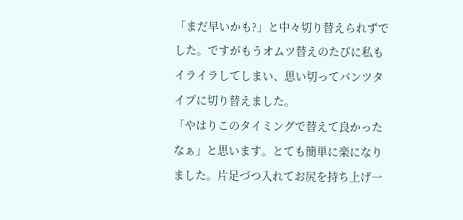「まだ早いかも?」と中々切り替えられずでした。ですがもうオムツ替えのたびに私もイライラしてしまい、思い切ってパンツタイプに切り替えました。
「やはりこのタイミングで替えて良かったなぁ」と思います。とても簡単に楽になりました。片足づつ入れてお尻を持ち上げ一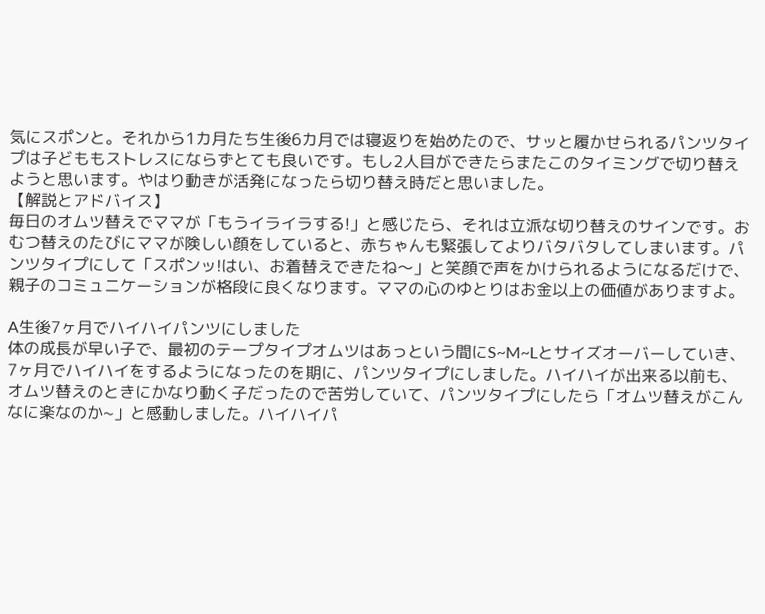気にスポンと。それから1カ月たち生後6カ月では寝返りを始めたので、サッと履かせられるパンツタイプは子どももストレスにならずとても良いです。もし2人目ができたらまたこのタイミングで切り替えようと思います。やはり動きが活発になったら切り替え時だと思いました。
【解説とアドバイス】
毎日のオムツ替えでママが「もうイライラする!」と感じたら、それは立派な切り替えのサインです。おむつ替えのたびにママが険しい顔をしていると、赤ちゃんも緊張してよりバタバタしてしまいます。パンツタイプにして「スポンッ!はい、お着替えできたね〜」と笑顔で声をかけられるようになるだけで、親子のコミュニケーションが格段に良くなります。ママの心のゆとりはお金以上の価値がありますよ。

A生後7ヶ月でハイハイパンツにしました
体の成長が早い子で、最初のテープタイプオムツはあっという間にS~M~Lとサイズオーバーしていき、7ヶ月でハイハイをするようになったのを期に、パンツタイプにしました。ハイハイが出来る以前も、オムツ替えのときにかなり動く子だったので苦労していて、パンツタイプにしたら「オムツ替えがこんなに楽なのか~」と感動しました。ハイハイパ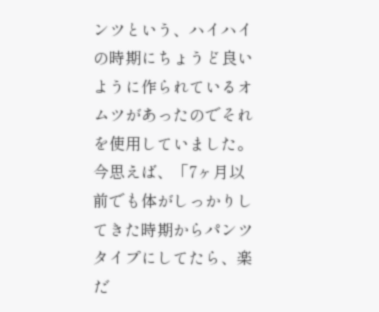ンツという、ハイハイの時期にちょうど良いように作られているオムツがあったのでそれを使用していました。
今思えば、「7ヶ月以前でも体がしっかりしてきた時期からパンツタイプにしてたら、楽だ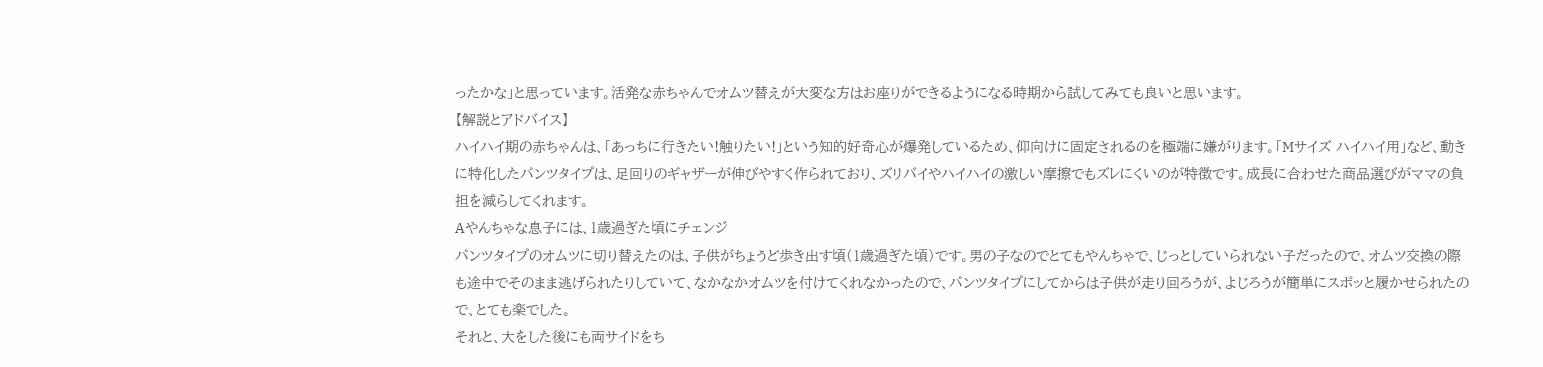ったかな」と思っています。活発な赤ちゃんでオムツ替えが大変な方はお座りができるようになる時期から試してみても良いと思います。
【解説とアドバイス】
ハイハイ期の赤ちゃんは、「あっちに行きたい!触りたい!」という知的好奇心が爆発しているため、仰向けに固定されるのを極端に嫌がります。「Mサイズ ハイハイ用」など、動きに特化したパンツタイプは、足回りのギャザーが伸びやすく作られており、ズリバイやハイハイの激しい摩擦でもズレにくいのが特徴です。成長に合わせた商品選びがママの負担を減らしてくれます。
Aやんちゃな息子には、1歳過ぎた頃にチェンジ
パンツタイプのオムツに切り替えたのは、子供がちょうど歩き出す頃(1歳過ぎた頃)です。男の子なのでとてもやんちゃで、じっとしていられない子だったので、オムツ交換の際も途中でそのまま逃げられたりしていて、なかなかオムツを付けてくれなかったので、パンツタイプにしてからは子供が走り回ろうが、よじろうが簡単にスポッと履かせられたので、とても楽でした。
それと、大をした後にも両サイドをち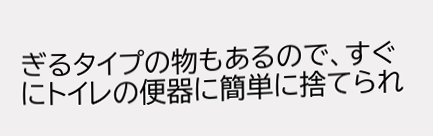ぎるタイプの物もあるので、すぐにトイレの便器に簡単に捨てられ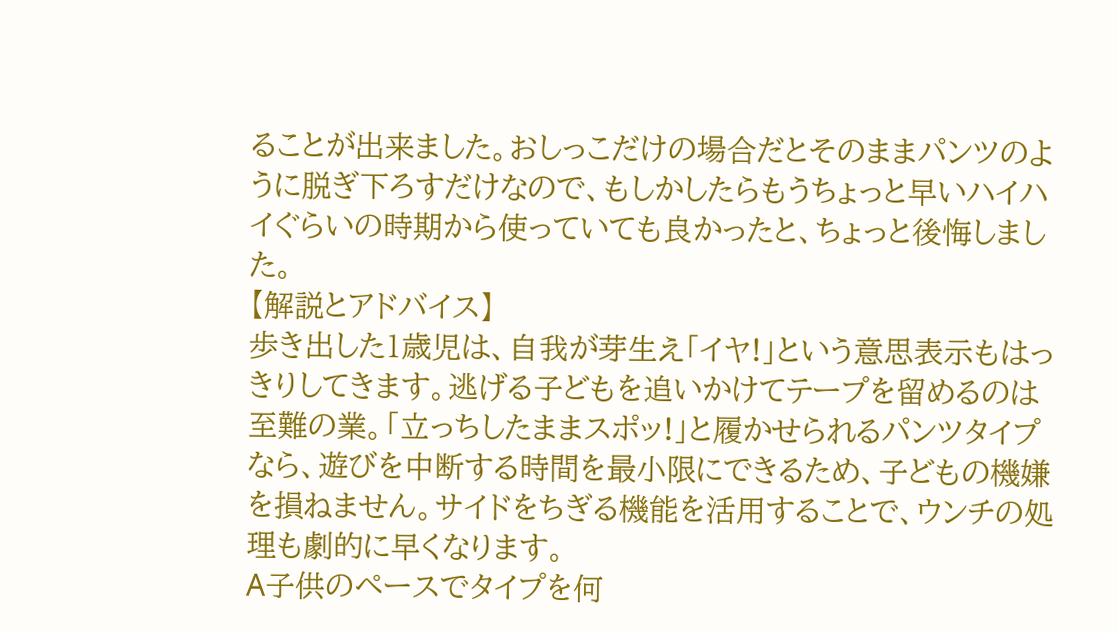ることが出来ました。おしっこだけの場合だとそのままパンツのように脱ぎ下ろすだけなので、もしかしたらもうちょっと早いハイハイぐらいの時期から使っていても良かったと、ちょっと後悔しました。
【解説とアドバイス】
歩き出した1歳児は、自我が芽生え「イヤ!」という意思表示もはっきりしてきます。逃げる子どもを追いかけてテープを留めるのは至難の業。「立っちしたままスポッ!」と履かせられるパンツタイプなら、遊びを中断する時間を最小限にできるため、子どもの機嫌を損ねません。サイドをちぎる機能を活用することで、ウンチの処理も劇的に早くなります。
A子供のペースでタイプを何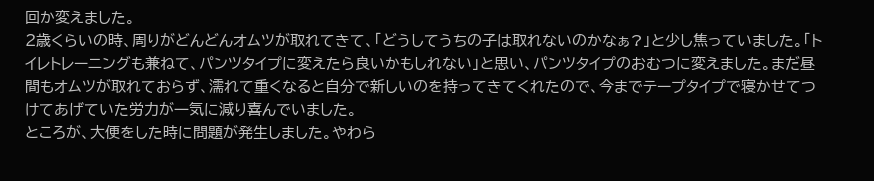回か変えました。
2歳くらいの時、周りがどんどんオムツが取れてきて、「どうしてうちの子は取れないのかなぁ?」と少し焦っていました。「トイレトレーニングも兼ねて、パンツタイプに変えたら良いかもしれない」と思い、パンツタイプのおむつに変えました。まだ昼間もオムツが取れておらず、濡れて重くなると自分で新しいのを持ってきてくれたので、今までテープタイプで寝かせてつけてあげていた労力が一気に減り喜んでいました。
ところが、大便をした時に問題が発生しました。やわら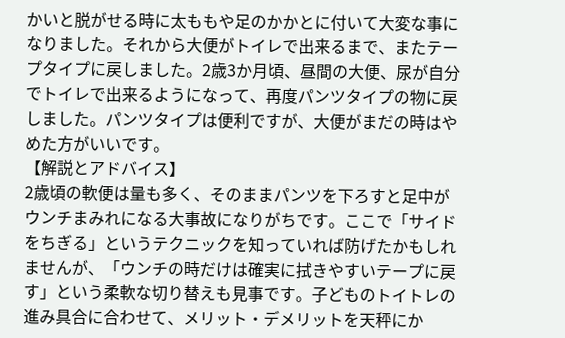かいと脱がせる時に太ももや足のかかとに付いて大変な事になりました。それから大便がトイレで出来るまで、またテープタイプに戻しました。2歳3か月頃、昼間の大便、尿が自分でトイレで出来るようになって、再度パンツタイプの物に戻しました。パンツタイプは便利ですが、大便がまだの時はやめた方がいいです。
【解説とアドバイス】
2歳頃の軟便は量も多く、そのままパンツを下ろすと足中がウンチまみれになる大事故になりがちです。ここで「サイドをちぎる」というテクニックを知っていれば防げたかもしれませんが、「ウンチの時だけは確実に拭きやすいテープに戻す」という柔軟な切り替えも見事です。子どものトイトレの進み具合に合わせて、メリット・デメリットを天秤にか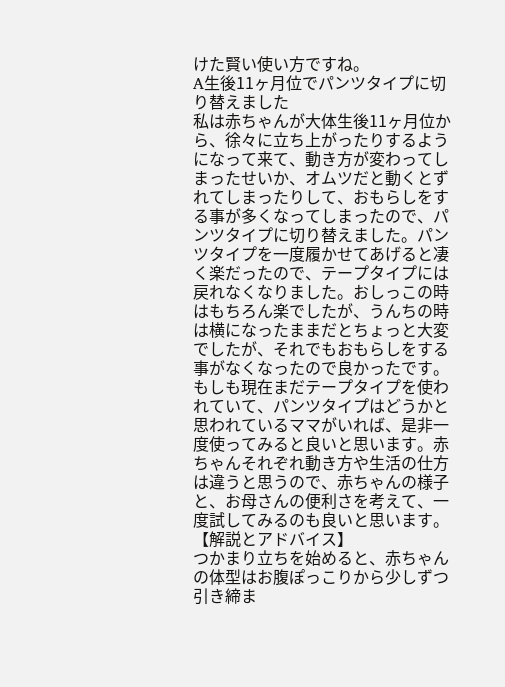けた賢い使い方ですね。
A生後11ヶ月位でパンツタイプに切り替えました
私は赤ちゃんが大体生後11ヶ月位から、徐々に立ち上がったりするようになって来て、動き方が変わってしまったせいか、オムツだと動くとずれてしまったりして、おもらしをする事が多くなってしまったので、パンツタイプに切り替えました。パンツタイプを一度履かせてあげると凄く楽だったので、テープタイプには戻れなくなりました。おしっこの時はもちろん楽でしたが、うんちの時は横になったままだとちょっと大変でしたが、それでもおもらしをする事がなくなったので良かったです。
もしも現在まだテープタイプを使われていて、パンツタイプはどうかと思われているママがいれば、是非一度使ってみると良いと思います。赤ちゃんそれぞれ動き方や生活の仕方は違うと思うので、赤ちゃんの様子と、お母さんの便利さを考えて、一度試してみるのも良いと思います。
【解説とアドバイス】
つかまり立ちを始めると、赤ちゃんの体型はお腹ぽっこりから少しずつ引き締ま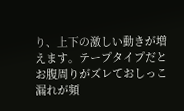り、上下の激しい動きが増えます。テープタイプだとお腹周りがズレておしっこ漏れが頻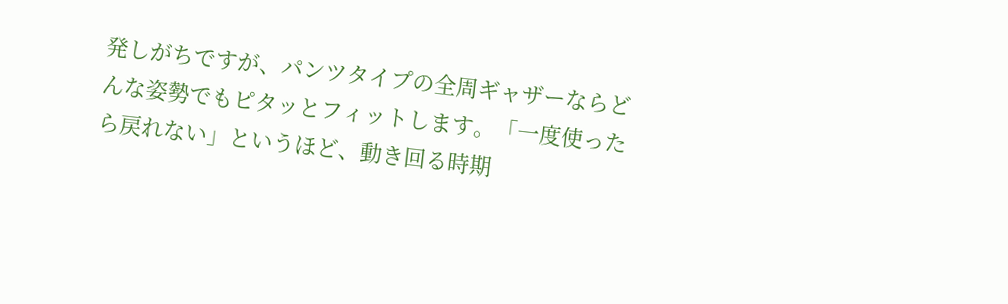発しがちですが、パンツタイプの全周ギャザーならどんな姿勢でもピタッとフィットします。「一度使ったら戻れない」というほど、動き回る時期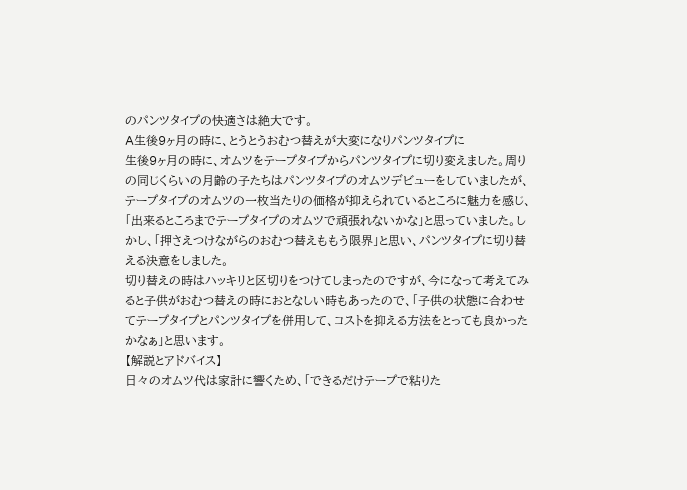のパンツタイプの快適さは絶大です。
A生後9ヶ月の時に、とうとうおむつ替えが大変になりパンツタイプに
生後9ヶ月の時に、オムツをテープタイプからパンツタイプに切り変えました。周りの同じくらいの月齢の子たちはパンツタイプのオムツデビューをしていましたが、テープタイプのオムツの一枚当たりの価格が抑えられているところに魅力を感じ、「出来るところまでテープタイプのオムツで頑張れないかな」と思っていました。しかし、「押さえつけながらのおむつ替えももう限界」と思い、パンツタイプに切り替える決意をしました。
切り替えの時はハッキリと区切りをつけてしまったのですが、今になって考えてみると子供がおむつ替えの時におとなしい時もあったので、「子供の状態に合わせてテープタイプとパンツタイプを併用して、コストを抑える方法をとっても良かったかなぁ」と思います。
【解説とアドバイス】
日々のオムツ代は家計に響くため、「できるだけテープで粘りた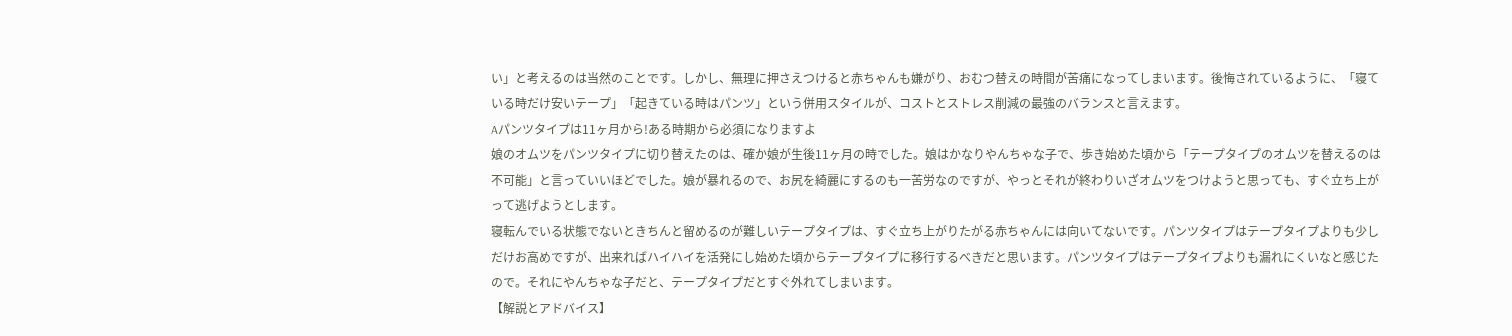い」と考えるのは当然のことです。しかし、無理に押さえつけると赤ちゃんも嫌がり、おむつ替えの時間が苦痛になってしまいます。後悔されているように、「寝ている時だけ安いテープ」「起きている時はパンツ」という併用スタイルが、コストとストレス削減の最強のバランスと言えます。
Aパンツタイプは11ヶ月から!ある時期から必須になりますよ
娘のオムツをパンツタイプに切り替えたのは、確か娘が生後11ヶ月の時でした。娘はかなりやんちゃな子で、歩き始めた頃から「テープタイプのオムツを替えるのは不可能」と言っていいほどでした。娘が暴れるので、お尻を綺麗にするのも一苦労なのですが、やっとそれが終わりいざオムツをつけようと思っても、すぐ立ち上がって逃げようとします。
寝転んでいる状態でないときちんと留めるのが難しいテープタイプは、すぐ立ち上がりたがる赤ちゃんには向いてないです。パンツタイプはテープタイプよりも少しだけお高めですが、出来ればハイハイを活発にし始めた頃からテープタイプに移行するべきだと思います。パンツタイプはテープタイプよりも漏れにくいなと感じたので。それにやんちゃな子だと、テープタイプだとすぐ外れてしまいます。
【解説とアドバイス】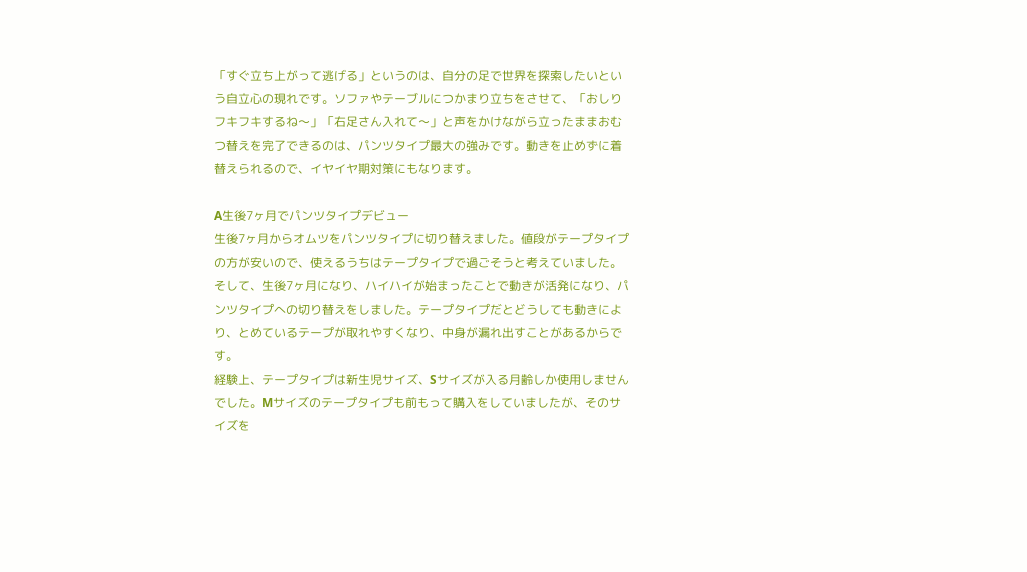「すぐ立ち上がって逃げる」というのは、自分の足で世界を探索したいという自立心の現れです。ソファやテーブルにつかまり立ちをさせて、「おしりフキフキするね〜」「右足さん入れて〜」と声をかけながら立ったままおむつ替えを完了できるのは、パンツタイプ最大の強みです。動きを止めずに着替えられるので、イヤイヤ期対策にもなります。

A生後7ヶ月でパンツタイプデビュー
生後7ヶ月からオムツをパンツタイプに切り替えました。値段がテープタイプの方が安いので、使えるうちはテープタイプで過ごそうと考えていました。そして、生後7ヶ月になり、ハイハイが始まったことで動きが活発になり、パンツタイプへの切り替えをしました。テープタイプだとどうしても動きにより、とめているテープが取れやすくなり、中身が漏れ出すことがあるからです。
経験上、テープタイプは新生児サイズ、Sサイズが入る月齢しか使用しませんでした。Mサイズのテープタイプも前もって購入をしていましたが、そのサイズを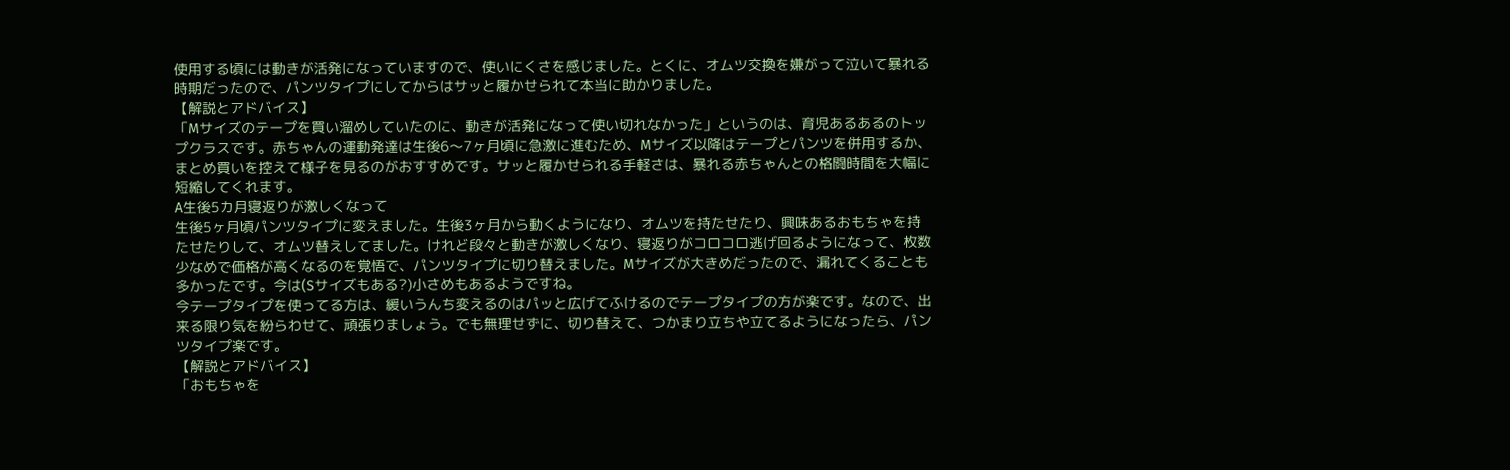使用する頃には動きが活発になっていますので、使いにくさを感じました。とくに、オムツ交換を嫌がって泣いて暴れる時期だったので、パンツタイプにしてからはサッと履かせられて本当に助かりました。
【解説とアドバイス】
「Mサイズのテープを買い溜めしていたのに、動きが活発になって使い切れなかった」というのは、育児あるあるのトップクラスです。赤ちゃんの運動発達は生後6〜7ヶ月頃に急激に進むため、Mサイズ以降はテープとパンツを併用するか、まとめ買いを控えて様子を見るのがおすすめです。サッと履かせられる手軽さは、暴れる赤ちゃんとの格闘時間を大幅に短縮してくれます。
A生後5カ月寝返りが激しくなって
生後5ヶ月頃パンツタイプに変えました。生後3ヶ月から動くようになり、オムツを持たせたり、興味あるおもちゃを持たせたりして、オムツ替えしてました。けれど段々と動きが激しくなり、寝返りがコロコロ逃げ回るようになって、枚数少なめで価格が高くなるのを覚悟で、パンツタイプに切り替えました。Mサイズが大きめだったので、漏れてくることも多かったです。今は(Sサイズもある?)小さめもあるようですね。
今テープタイプを使ってる方は、緩いうんち変えるのはパッと広げてふけるのでテープタイプの方が楽です。なので、出来る限り気を紛らわせて、頑張りましょう。でも無理せずに、切り替えて、つかまり立ちや立てるようになったら、パンツタイプ楽です。
【解説とアドバイス】
「おもちゃを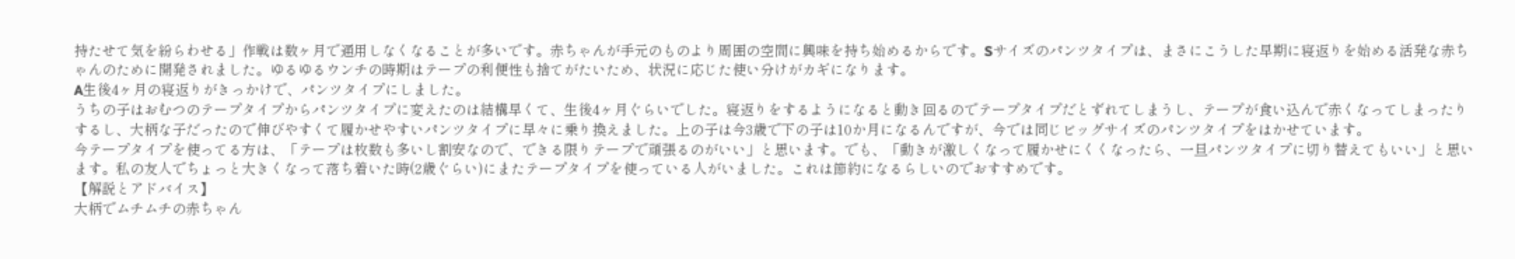持たせて気を紛らわせる」作戦は数ヶ月で通用しなくなることが多いです。赤ちゃんが手元のものより周囲の空間に興味を持ち始めるからです。Sサイズのパンツタイプは、まさにこうした早期に寝返りを始める活発な赤ちゃんのために開発されました。ゆるゆるウンチの時期はテープの利便性も捨てがたいため、状況に応じた使い分けがカギになります。
A生後4ヶ月の寝返りがきっかけで、パンツタイプにしました。
うちの子はおむつのテープタイプからパンツタイプに変えたのは結構早くて、生後4ヶ月ぐらいでした。寝返りをするようになると動き回るのでテープタイプだとずれてしまうし、テープが食い込んで赤くなってしまったりするし、大柄な子だったので伸びやすくて履かせやすいパンツタイプに早々に乗り換えました。上の子は今3歳で下の子は10か月になるんですが、今では同じビッグサイズのパンツタイプをはかせています。
今テープタイプを使ってる方は、「テープは枚数も多いし割安なので、できる限りテープで頑張るのがいい」と思います。でも、「動きが激しくなって履かせにくくなったら、一旦パンツタイプに切り替えてもいい」と思います。私の友人でちょっと大きくなって落ち着いた時(2歳ぐらい)にまたテープタイプを使っている人がいました。これは節約になるらしいのでおすすめです。
【解説とアドバイス】
大柄でムチムチの赤ちゃん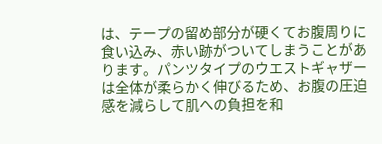は、テープの留め部分が硬くてお腹周りに食い込み、赤い跡がついてしまうことがあります。パンツタイプのウエストギャザーは全体が柔らかく伸びるため、お腹の圧迫感を減らして肌への負担を和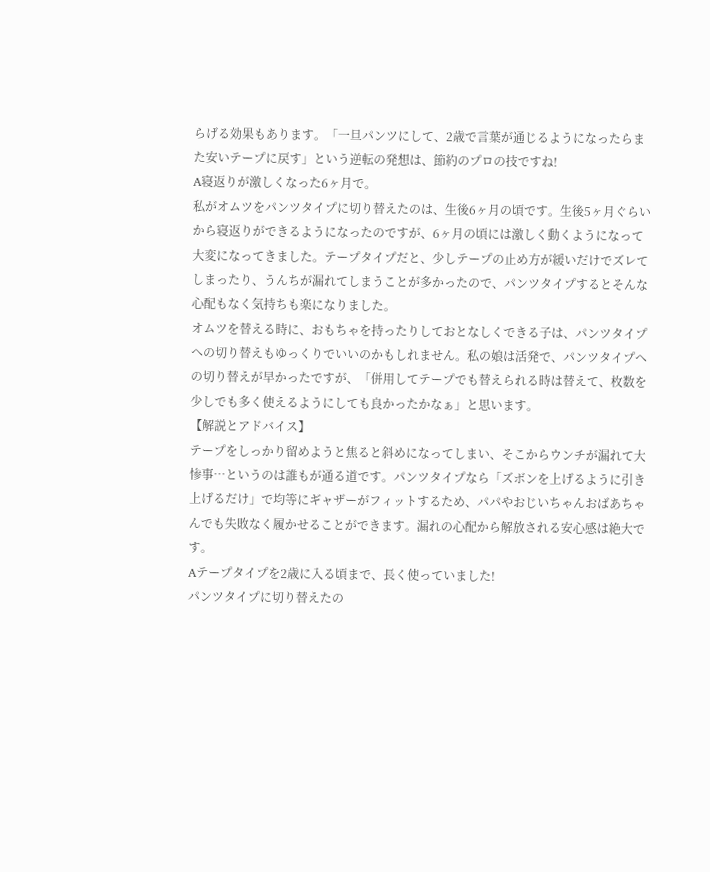らげる効果もあります。「一旦パンツにして、2歳で言葉が通じるようになったらまた安いテープに戻す」という逆転の発想は、節約のプロの技ですね!
A寝返りが激しくなった6ヶ月で。
私がオムツをパンツタイプに切り替えたのは、生後6ヶ月の頃です。生後5ヶ月ぐらいから寝返りができるようになったのですが、6ヶ月の頃には激しく動くようになって大変になってきました。テープタイプだと、少しテープの止め方が緩いだけでズレてしまったり、うんちが漏れてしまうことが多かったので、パンツタイプするとそんな心配もなく気持ちも楽になりました。
オムツを替える時に、おもちゃを持ったりしておとなしくできる子は、パンツタイプへの切り替えもゆっくりでいいのかもしれません。私の娘は活発で、パンツタイプへの切り替えが早かったですが、「併用してテープでも替えられる時は替えて、枚数を少しでも多く使えるようにしても良かったかなぁ」と思います。
【解説とアドバイス】
テープをしっかり留めようと焦ると斜めになってしまい、そこからウンチが漏れて大惨事…というのは誰もが通る道です。パンツタイプなら「ズボンを上げるように引き上げるだけ」で均等にギャザーがフィットするため、パパやおじいちゃんおばあちゃんでも失敗なく履かせることができます。漏れの心配から解放される安心感は絶大です。
Aテープタイプを2歳に入る頃まで、長く使っていました!
パンツタイプに切り替えたの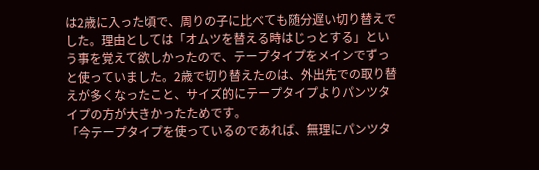は2歳に入った頃で、周りの子に比べても随分遅い切り替えでした。理由としては「オムツを替える時はじっとする」という事を覚えて欲しかったので、テープタイプをメインでずっと使っていました。2歳で切り替えたのは、外出先での取り替えが多くなったこと、サイズ的にテープタイプよりパンツタイプの方が大きかったためです。
「今テープタイプを使っているのであれば、無理にパンツタ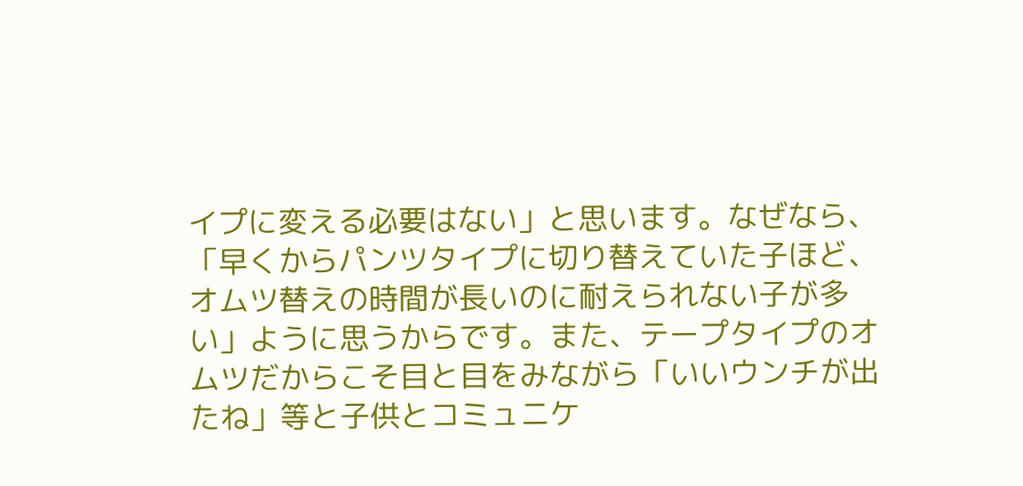イプに変える必要はない」と思います。なぜなら、「早くからパンツタイプに切り替えていた子ほど、オムツ替えの時間が長いのに耐えられない子が多い」ように思うからです。また、テープタイプのオムツだからこそ目と目をみながら「いいウンチが出たね」等と子供とコミュニケ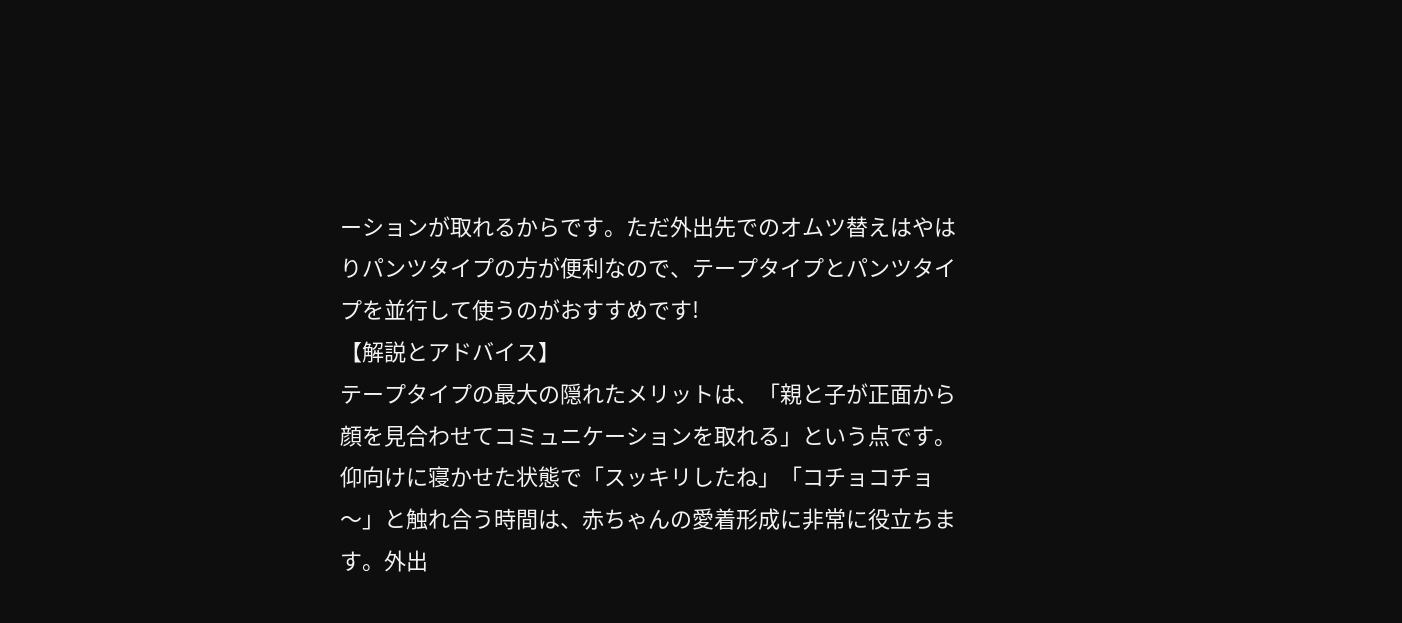ーションが取れるからです。ただ外出先でのオムツ替えはやはりパンツタイプの方が便利なので、テープタイプとパンツタイプを並行して使うのがおすすめです!
【解説とアドバイス】
テープタイプの最大の隠れたメリットは、「親と子が正面から顔を見合わせてコミュニケーションを取れる」という点です。仰向けに寝かせた状態で「スッキリしたね」「コチョコチョ〜」と触れ合う時間は、赤ちゃんの愛着形成に非常に役立ちます。外出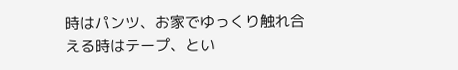時はパンツ、お家でゆっくり触れ合える時はテープ、とい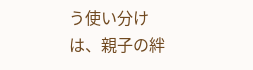う使い分けは、親子の絆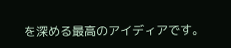を深める最高のアイディアです。